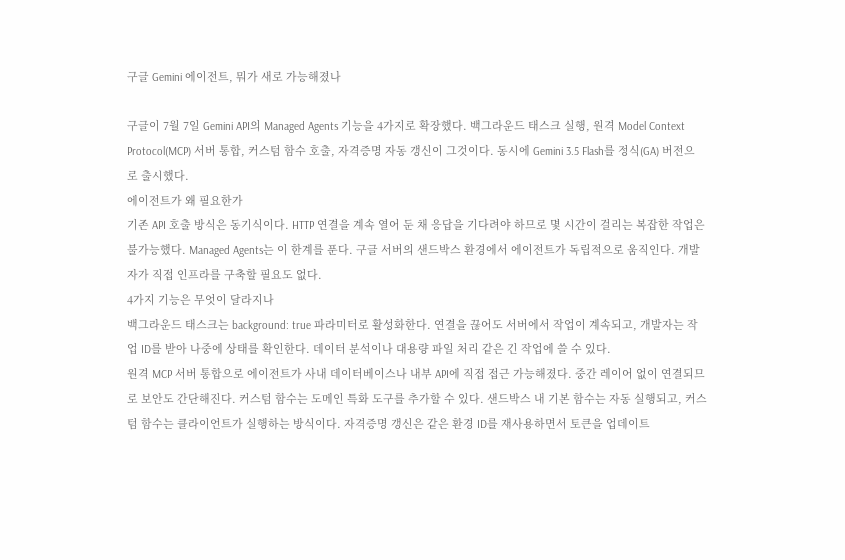구글 Gemini 에이전트, 뭐가 새로 가능해졌나

구글이 7월 7일 Gemini API의 Managed Agents 기능을 4가지로 확장했다. 백그라운드 태스크 실행, 원격 Model Context Protocol(MCP) 서버 통합, 커스텀 함수 호출, 자격증명 자동 갱신이 그것이다. 동시에 Gemini 3.5 Flash를 정식(GA) 버전으로 출시했다.
에이전트가 왜 필요한가
기존 API 호출 방식은 동기식이다. HTTP 연결을 계속 열어 둔 채 응답을 기다려야 하므로 몇 시간이 걸리는 복잡한 작업은 불가능했다. Managed Agents는 이 한계를 푼다. 구글 서버의 샌드박스 환경에서 에이전트가 독립적으로 움직인다. 개발자가 직접 인프라를 구축할 필요도 없다.
4가지 기능은 무엇이 달라지나
백그라운드 태스크는 background: true 파라미터로 활성화한다. 연결을 끊어도 서버에서 작업이 계속되고, 개발자는 작업 ID를 받아 나중에 상태를 확인한다. 데이터 분석이나 대용량 파일 처리 같은 긴 작업에 쓸 수 있다.
원격 MCP 서버 통합으로 에이전트가 사내 데이터베이스나 내부 API에 직접 접근 가능해졌다. 중간 레이어 없이 연결되므로 보안도 간단해진다. 커스텀 함수는 도메인 특화 도구를 추가할 수 있다. 샌드박스 내 기본 함수는 자동 실행되고, 커스텀 함수는 클라이언트가 실행하는 방식이다. 자격증명 갱신은 같은 환경 ID를 재사용하면서 토큰을 업데이트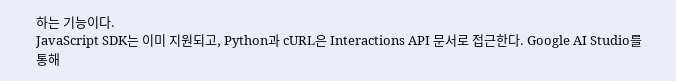하는 기능이다.
JavaScript SDK는 이미 지원되고, Python과 cURL은 Interactions API 문서로 접근한다. Google AI Studio를 통해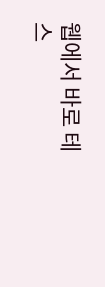웹에서 바로 테스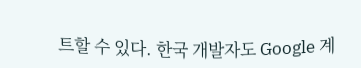트할 수 있다. 한국 개발자도 Google 계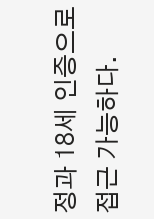정과 18세 인증으로 접근 가능하다.